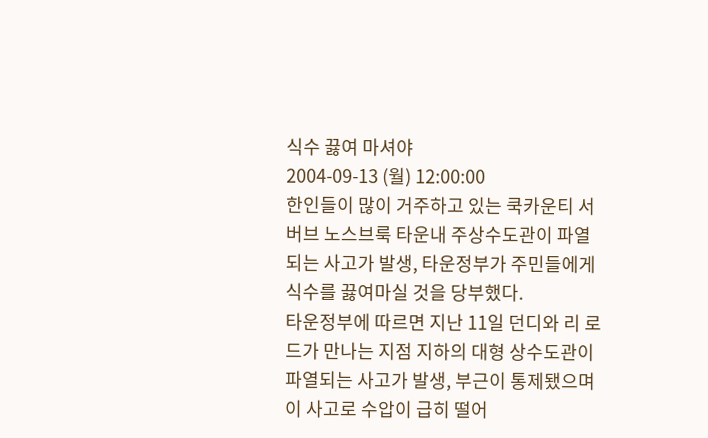식수 끓여 마셔야
2004-09-13 (월) 12:00:00
한인들이 많이 거주하고 있는 쿡카운티 서버브 노스브룩 타운내 주상수도관이 파열되는 사고가 발생, 타운정부가 주민들에게 식수를 끓여마실 것을 당부했다.
타운정부에 따르면 지난 11일 던디와 리 로드가 만나는 지점 지하의 대형 상수도관이 파열되는 사고가 발생, 부근이 통제됐으며 이 사고로 수압이 급히 떨어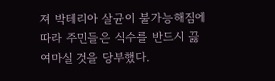져 박테리아 살균이 불가능해짐에 따라 주민들은 식수를 반드시 끓여마실 것을 당부했다.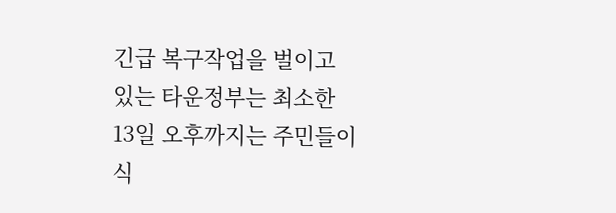긴급 복구작업을 벌이고 있는 타운정부는 최소한 13일 오후까지는 주민들이 식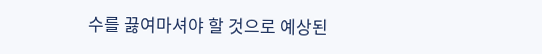수를 끓여마셔야 할 것으로 예상된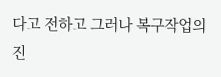다고 전하고 그러나 복구작업의 진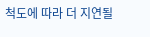척도에 따라 더 지연될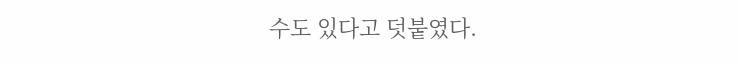수도 있다고 덧붙였다.